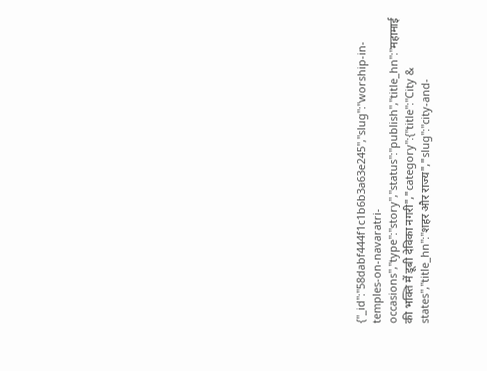{"_id":"58dabf444f1c1b6b3a63e245","slug":"worship-in-temples-on-navaratri-occasions","type":"story","status":"publish","title_hn":"महामाई की भक्ति में डूबी देविका नगरी","category":{"title":"City & states","title_hn":"शहर और राज्य","slug":"city-and-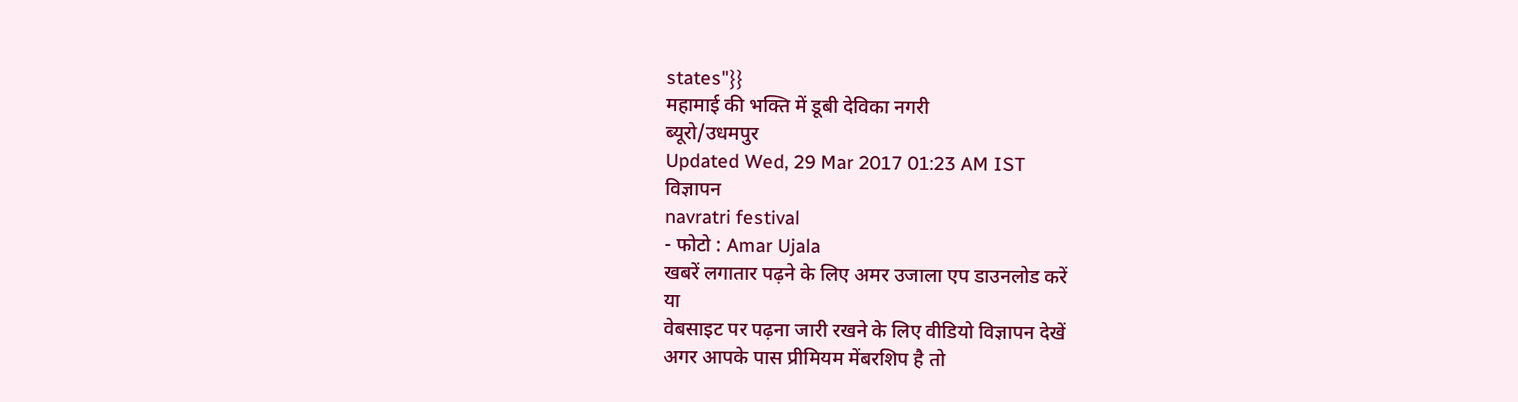states"}}
महामाई की भक्ति में डूबी देविका नगरी
ब्यूरो/उधमपुर
Updated Wed, 29 Mar 2017 01:23 AM IST
विज्ञापन
navratri festival
- फोटो : Amar Ujala
खबरें लगातार पढ़ने के लिए अमर उजाला एप डाउनलोड करें
या
वेबसाइट पर पढ़ना जारी रखने के लिए वीडियो विज्ञापन देखें
अगर आपके पास प्रीमियम मेंबरशिप है तो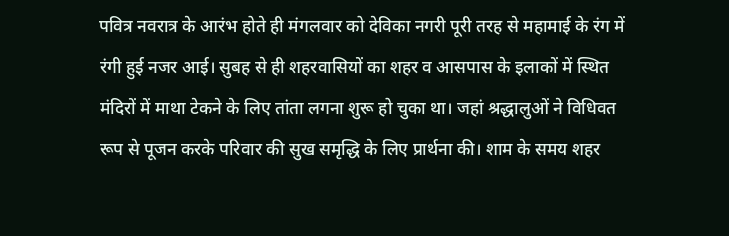पवित्र नवरात्र के आरंभ होते ही मंगलवार को देविका नगरी पूरी तरह से महामाई के रंग में रंगी हुई नजर आई। सुबह से ही शहरवासियों का शहर व आसपास के इलाकों में स्थित मंदिरों में माथा टेकने के लिए तांता लगना शुरू हो चुका था। जहां श्रद्धालुओं ने विधिवत रूप से पूजन करके परिवार की सुख समृद्धि के लिए प्रार्थना की। शाम के समय शहर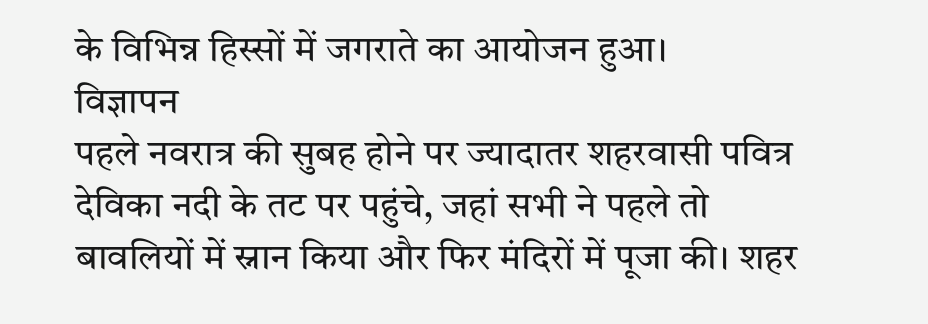के विभिन्न हिस्सों में जगराते का आयोजन हुआ।
विज्ञापन
पहले नवरात्र की सुबह होने पर ज्यादातर शहरवासी पवित्र देविका नदी के तट पर पहुंचे, जहां सभी ने पहले तो बावलियों में स्नान किया और फिर मंदिरों में पूजा की। शहर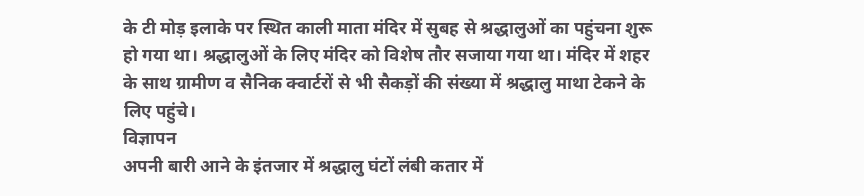के टी मोड़ इलाके पर स्थित काली माता मंदिर में सुबह से श्रद्धालुओं का पहुंचना शुरू हो गया था। श्रद्धालुओं के लिए मंदिर को विशेष तौर सजाया गया था। मंदिर में शहर के साथ ग्रामीण व सैनिक क्वार्टरों से भी सैकड़ों की संख्या में श्रद्धालु माथा टेकने के लिए पहुंचे।
विज्ञापन
अपनी बारी आने के इंतजार में श्रद्धालु घंटों लंबी कतार में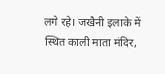लगे रहे। जखैनी इलाके में स्थित काली माता मंदिर,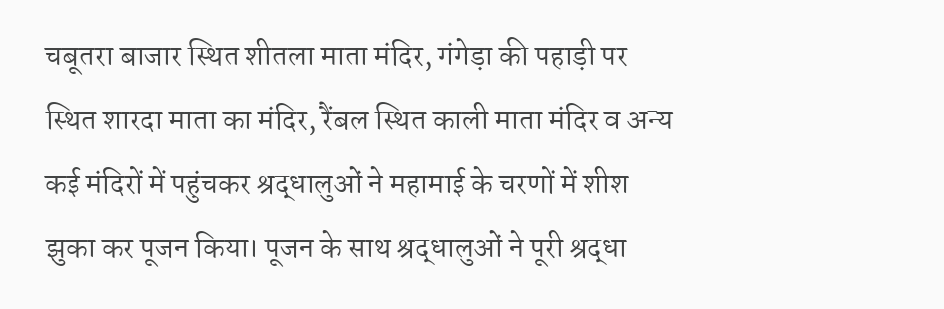चबूतरा बाजार स्थित शीतला माता मंदिर, गंगेड़ा की पहाड़ी पर स्थित शारदा माता का मंदिर, रैंबल स्थित काली माता मंदिर व अन्य कई मंदिरों में पहुंचकर श्रद्धालुओं ने महामाई के चरणों में शीश झुका कर पूजन किया। पूजन के साथ श्रद्धालुओं ने पूरी श्रद्धा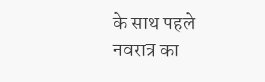के साथ पहले नवरात्र का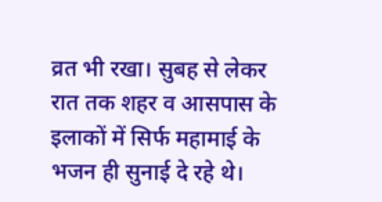व्रत भी रखा। सुबह से लेकर रात तक शहर व आसपास के इलाकों में सिर्फ महामाई के भजन ही सुनाई दे रहे थे।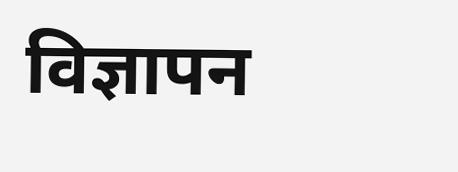विज्ञापन